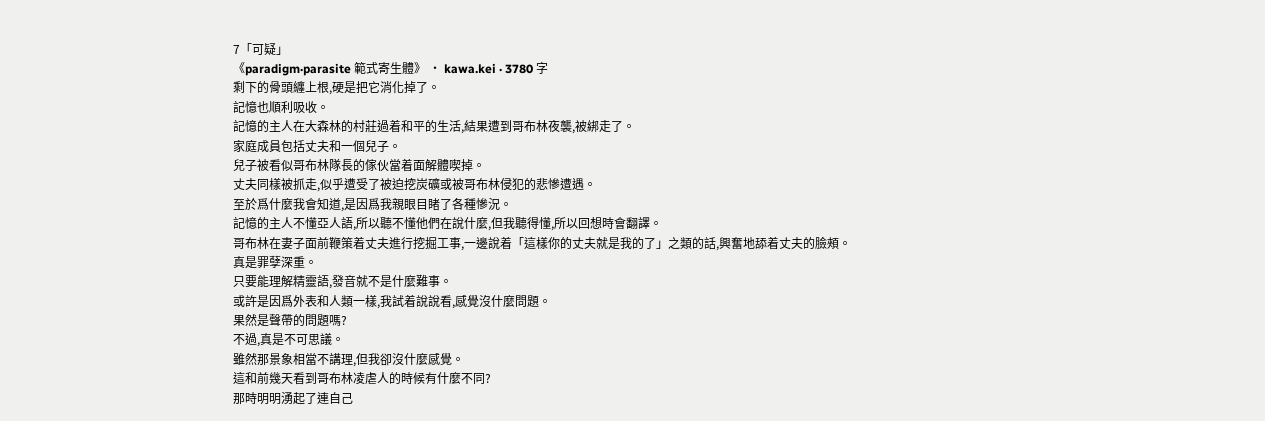7「可疑」
《paradigm·parasite 範式寄生體》 · kawa.kei · 3780 字
剩下的骨頭纏上根,硬是把它消化掉了。
記憶也順利吸收。
記憶的主人在大森林的村莊過着和平的生活,結果遭到哥布林夜襲,被綁走了。
家庭成員包括丈夫和一個兒子。
兒子被看似哥布林隊長的傢伙當着面解體喫掉。
丈夫同樣被抓走,似乎遭受了被迫挖炭礦或被哥布林侵犯的悲慘遭遇。
至於爲什麼我會知道,是因爲我親眼目睹了各種慘況。
記憶的主人不懂亞人語,所以聽不懂他們在說什麼,但我聽得懂,所以回想時會翻譯。
哥布林在妻子面前鞭策着丈夫進行挖掘工事,一邊說着「這樣你的丈夫就是我的了」之類的話,興奮地舔着丈夫的臉頰。
真是罪孽深重。
只要能理解精靈語,發音就不是什麼難事。
或許是因爲外表和人類一樣,我試着說說看,感覺沒什麼問題。
果然是聲帶的問題嗎?
不過,真是不可思議。
雖然那景象相當不講理,但我卻沒什麼感覺。
這和前幾天看到哥布林凌虐人的時候有什麼不同?
那時明明湧起了連自己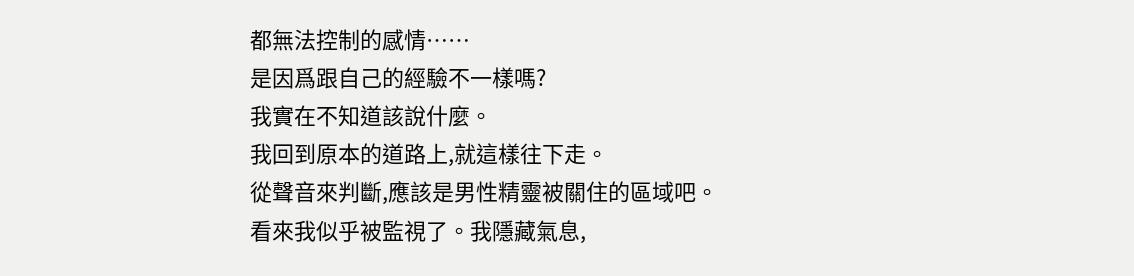都無法控制的感情……
是因爲跟自己的經驗不一樣嗎?
我實在不知道該說什麼。
我回到原本的道路上,就這樣往下走。
從聲音來判斷,應該是男性精靈被關住的區域吧。
看來我似乎被監視了。我隱藏氣息,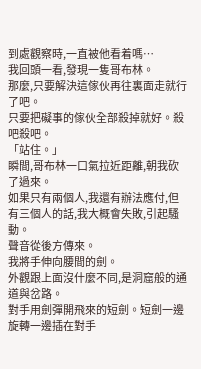到處觀察時,一直被他看着嗎…
我回頭一看,發現一隻哥布林。
那麼,只要解決這傢伙再往裏面走就行了吧。
只要把礙事的傢伙全部殺掉就好。殺吧殺吧。
「站住。」
瞬間,哥布林一口氣拉近距離,朝我砍了過來。
如果只有兩個人,我還有辦法應付,但有三個人的話,我大概會失敗,引起騷動。
聲音從後方傳來。
我將手伸向腰間的劍。
外觀跟上面沒什麼不同,是洞窟般的通道與岔路。
對手用劍彈開飛來的短劍。短劍一邊旋轉一邊插在對手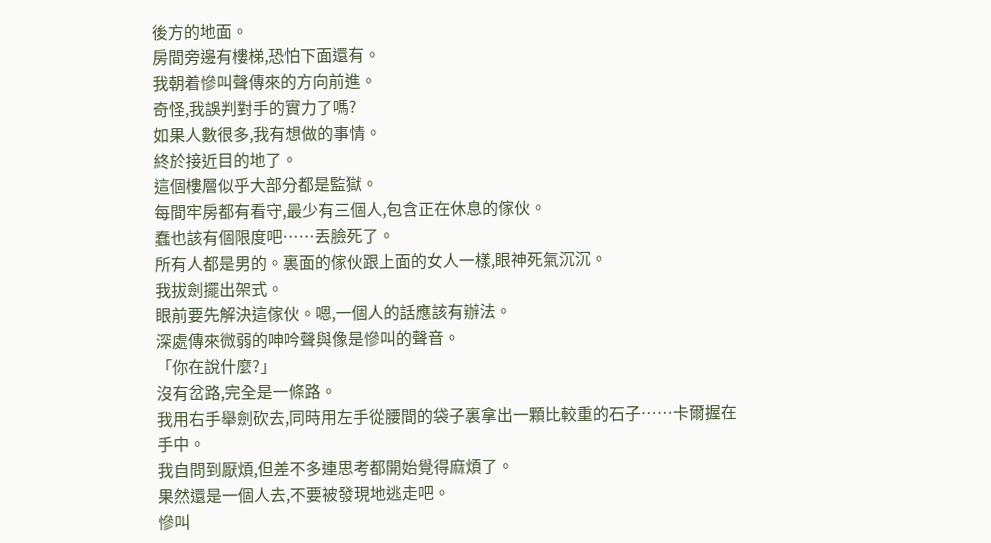後方的地面。
房間旁邊有樓梯,恐怕下面還有。
我朝着慘叫聲傳來的方向前進。
奇怪,我誤判對手的實力了嗎?
如果人數很多,我有想做的事情。
終於接近目的地了。
這個樓層似乎大部分都是監獄。
每間牢房都有看守,最少有三個人,包含正在休息的傢伙。
蠢也該有個限度吧……丟臉死了。
所有人都是男的。裏面的傢伙跟上面的女人一樣,眼神死氣沉沉。
我拔劍擺出架式。
眼前要先解決這傢伙。嗯,一個人的話應該有辦法。
深處傳來微弱的呻吟聲與像是慘叫的聲音。
「你在說什麼?」
沒有岔路,完全是一條路。
我用右手舉劍砍去,同時用左手從腰間的袋子裏拿出一顆比較重的石子……卡爾握在手中。
我自問到厭煩,但差不多連思考都開始覺得麻煩了。
果然還是一個人去,不要被發現地逃走吧。
慘叫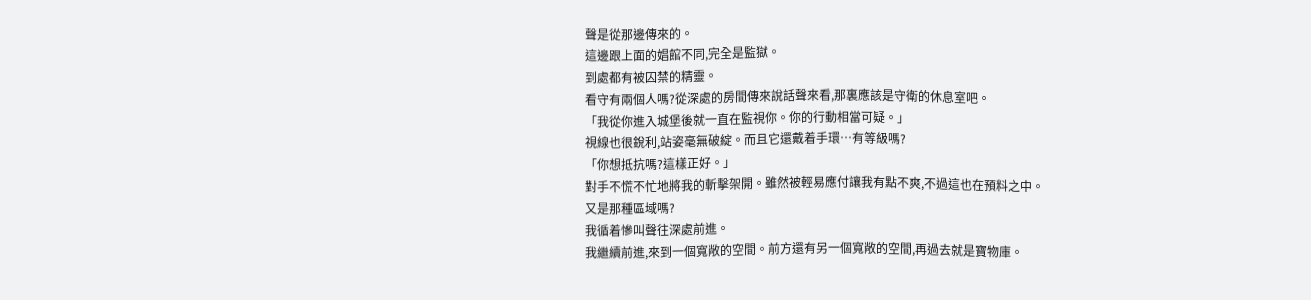聲是從那邊傳來的。
這邊跟上面的娼館不同,完全是監獄。
到處都有被囚禁的精靈。
看守有兩個人嗎?從深處的房間傳來說話聲來看,那裏應該是守衛的休息室吧。
「我從你進入城堡後就一直在監視你。你的行動相當可疑。」
視線也很銳利,站姿毫無破綻。而且它還戴着手環…有等級嗎?
「你想抵抗嗎?這樣正好。」
對手不慌不忙地將我的斬擊架開。雖然被輕易應付讓我有點不爽,不過這也在預料之中。
又是那種區域嗎?
我循着慘叫聲往深處前進。
我繼續前進,來到一個寬敞的空間。前方還有另一個寬敞的空間,再過去就是寶物庫。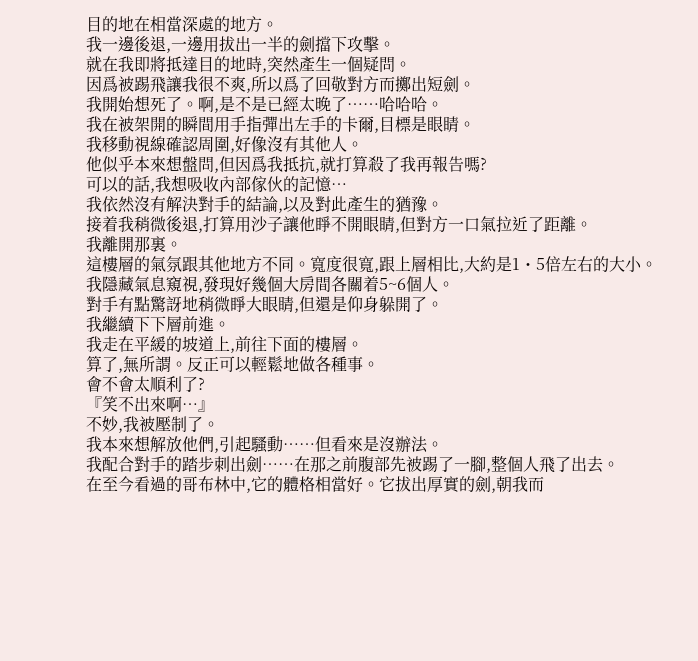目的地在相當深處的地方。
我一邊後退,一邊用拔出一半的劍擋下攻擊。
就在我即將抵達目的地時,突然產生一個疑問。
因爲被踢飛讓我很不爽,所以爲了回敬對方而擲出短劍。
我開始想死了。啊,是不是已經太晚了……哈哈哈。
我在被架開的瞬間用手指彈出左手的卡爾,目標是眼睛。
我移動視線確認周圍,好像沒有其他人。
他似乎本來想盤問,但因爲我抵抗,就打算殺了我再報告嗎?
可以的話,我想吸收內部傢伙的記憶…
我依然沒有解決對手的結論,以及對此產生的猶豫。
接着我稍微後退,打算用沙子讓他睜不開眼睛,但對方一口氣拉近了距離。
我離開那裏。
這樓層的氣氛跟其他地方不同。寬度很寬,跟上層相比,大約是1・5倍左右的大小。
我隱藏氣息窺視,發現好幾個大房間各關着5~6個人。
對手有點驚訝地稍微睜大眼睛,但還是仰身躲開了。
我繼續下下層前進。
我走在平緩的坡道上,前往下面的樓層。
算了,無所謂。反正可以輕鬆地做各種事。
會不會太順利了?
『笑不出來啊…』
不妙,我被壓制了。
我本來想解放他們,引起騷動……但看來是沒辦法。
我配合對手的踏步刺出劍……在那之前腹部先被踢了一腳,整個人飛了出去。
在至今看過的哥布林中,它的體格相當好。它拔出厚實的劍,朝我而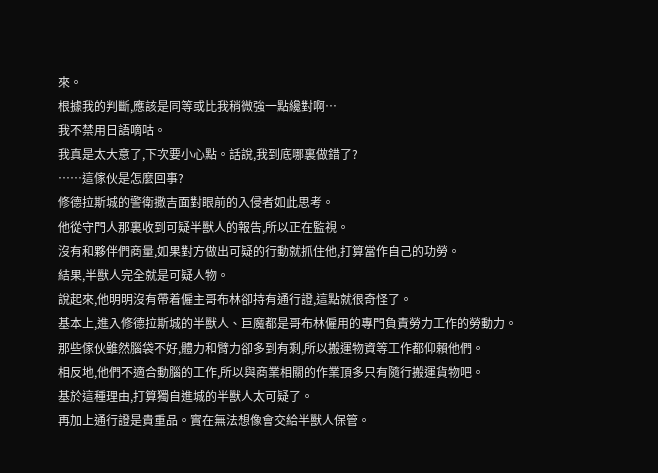來。
根據我的判斷,應該是同等或比我稍微強一點纔對啊…
我不禁用日語嘀咕。
我真是太大意了,下次要小心點。話說,我到底哪裏做錯了?
……這傢伙是怎麼回事?
修德拉斯城的警衛撒吉面對眼前的入侵者如此思考。
他從守門人那裏收到可疑半獸人的報告,所以正在監視。
沒有和夥伴們商量,如果對方做出可疑的行動就抓住他,打算當作自己的功勞。
結果,半獸人完全就是可疑人物。
說起來,他明明沒有帶着僱主哥布林卻持有通行證,這點就很奇怪了。
基本上,進入修德拉斯城的半獸人、巨魔都是哥布林僱用的專門負責勞力工作的勞動力。
那些傢伙雖然腦袋不好,體力和臂力卻多到有剩,所以搬運物資等工作都仰賴他們。
相反地,他們不適合動腦的工作,所以與商業相關的作業頂多只有隨行搬運貨物吧。
基於這種理由,打算獨自進城的半獸人太可疑了。
再加上通行證是貴重品。實在無法想像會交給半獸人保管。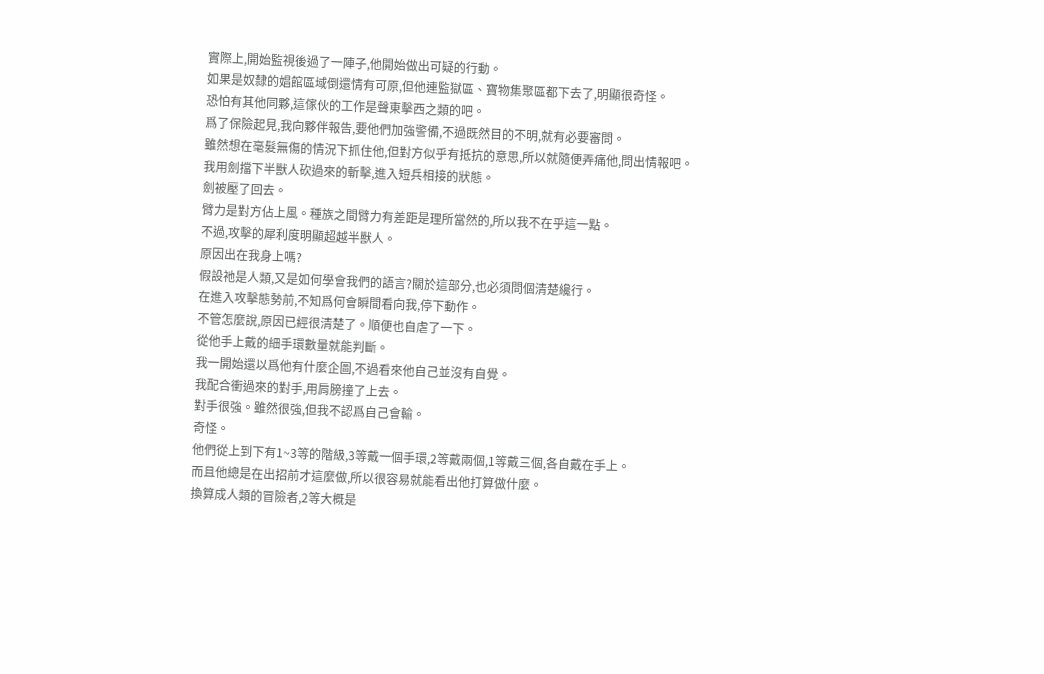實際上,開始監視後過了一陣子,他開始做出可疑的行動。
如果是奴隸的娼館區域倒還情有可原,但他連監獄區、寶物集聚區都下去了,明顯很奇怪。
恐怕有其他同夥,這傢伙的工作是聲東擊西之類的吧。
爲了保險起見,我向夥伴報告,要他們加強警備,不過既然目的不明,就有必要審問。
雖然想在毫髮無傷的情況下抓住他,但對方似乎有抵抗的意思,所以就隨便弄痛他,問出情報吧。
我用劍擋下半獸人砍過來的斬擊,進入短兵相接的狀態。
劍被壓了回去。
臂力是對方佔上風。種族之間臂力有差距是理所當然的,所以我不在乎這一點。
不過,攻擊的犀利度明顯超越半獸人。
原因出在我身上嗎?
假設祂是人類,又是如何學會我們的語言?關於這部分,也必須問個清楚纔行。
在進入攻擊態勢前,不知爲何會瞬間看向我,停下動作。
不管怎麼說,原因已經很清楚了。順便也自虐了一下。
從他手上戴的細手環數量就能判斷。
我一開始還以爲他有什麼企圖,不過看來他自己並沒有自覺。
我配合衝過來的對手,用肩膀撞了上去。
對手很強。雖然很強,但我不認爲自己會輸。
奇怪。
他們從上到下有1~3等的階級,3等戴一個手環,2等戴兩個,1等戴三個,各自戴在手上。
而且他總是在出招前才這麼做,所以很容易就能看出他打算做什麼。
換算成人類的冒險者,2等大概是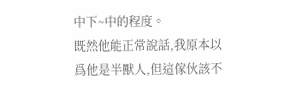中下~中的程度。
既然他能正常說話,我原本以爲他是半獸人,但這傢伙該不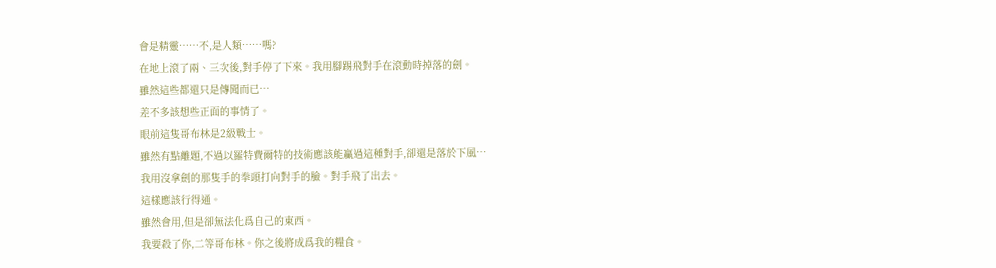會是精靈……不,是人類……嗎?
在地上滾了兩、三次後,對手停了下來。我用腳踢飛對手在滾動時掉落的劍。
雖然這些都還只是傳聞而已…
差不多該想些正面的事情了。
眼前這隻哥布林是2級戰士。
雖然有點離題,不過以羅特費爾特的技術應該能贏過這種對手,卻還是落於下風…
我用沒拿劍的那隻手的拳頭打向對手的臉。對手飛了出去。
這樣應該行得通。
雖然會用,但是卻無法化爲自己的東西。
我要殺了你,二等哥布林。你之後將成爲我的糧食。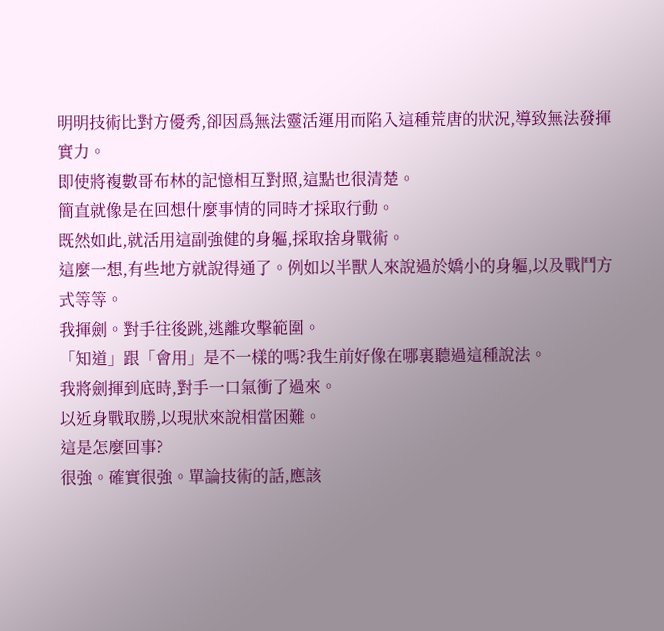明明技術比對方優秀,卻因爲無法靈活運用而陷入這種荒唐的狀況,導致無法發揮實力。
即使將複數哥布林的記憶相互對照,這點也很清楚。
簡直就像是在回想什麼事情的同時才採取行動。
既然如此,就活用這副強健的身軀,採取捨身戰術。
這麼一想,有些地方就說得通了。例如以半獸人來說過於嬌小的身軀,以及戰鬥方式等等。
我揮劍。對手往後跳,逃離攻擊範圍。
「知道」跟「會用」是不一樣的嗎?我生前好像在哪裏聽過這種說法。
我將劍揮到底時,對手一口氣衝了過來。
以近身戰取勝,以現狀來說相當困難。
這是怎麼回事?
很強。確實很強。單論技術的話,應該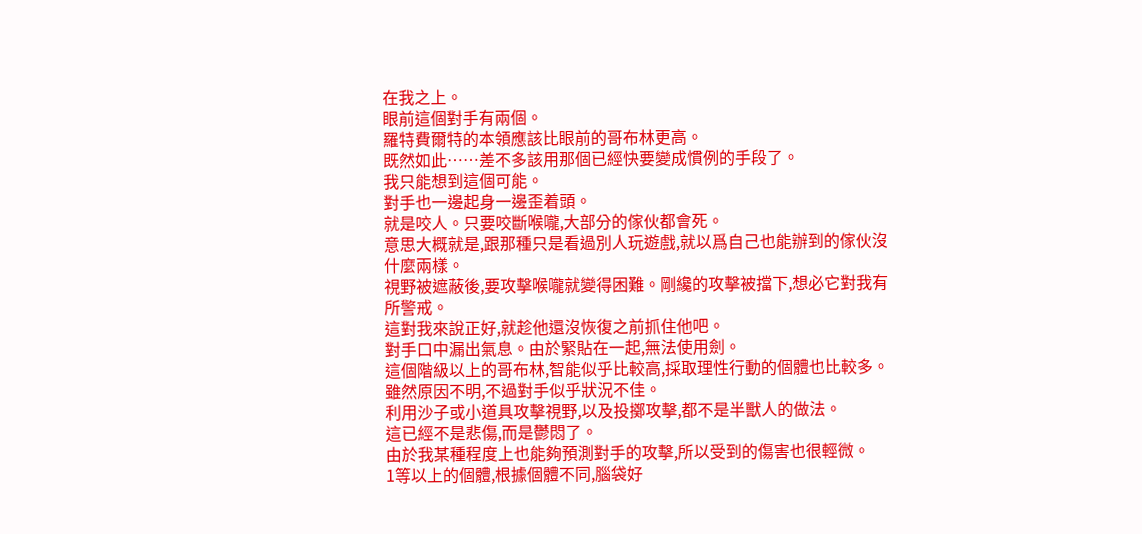在我之上。
眼前這個對手有兩個。
羅特費爾特的本領應該比眼前的哥布林更高。
既然如此……差不多該用那個已經快要變成慣例的手段了。
我只能想到這個可能。
對手也一邊起身一邊歪着頭。
就是咬人。只要咬斷喉嚨,大部分的傢伙都會死。
意思大概就是,跟那種只是看過別人玩遊戲,就以爲自己也能辦到的傢伙沒什麼兩樣。
視野被遮蔽後,要攻擊喉嚨就變得困難。剛纔的攻擊被擋下,想必它對我有所警戒。
這對我來說正好,就趁他還沒恢復之前抓住他吧。
對手口中漏出氣息。由於緊貼在一起,無法使用劍。
這個階級以上的哥布林,智能似乎比較高,採取理性行動的個體也比較多。
雖然原因不明,不過對手似乎狀況不佳。
利用沙子或小道具攻擊視野,以及投擲攻擊,都不是半獸人的做法。
這已經不是悲傷,而是鬱悶了。
由於我某種程度上也能夠預測對手的攻擊,所以受到的傷害也很輕微。
1等以上的個體,根據個體不同,腦袋好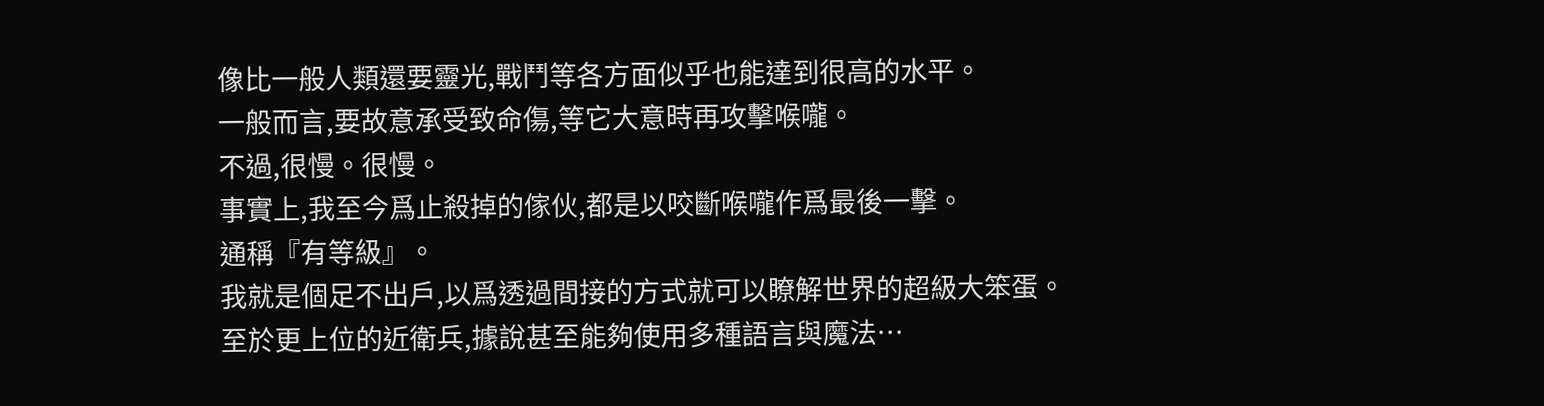像比一般人類還要靈光,戰鬥等各方面似乎也能達到很高的水平。
一般而言,要故意承受致命傷,等它大意時再攻擊喉嚨。
不過,很慢。很慢。
事實上,我至今爲止殺掉的傢伙,都是以咬斷喉嚨作爲最後一擊。
通稱『有等級』。
我就是個足不出戶,以爲透過間接的方式就可以瞭解世界的超級大笨蛋。
至於更上位的近衛兵,據說甚至能夠使用多種語言與魔法…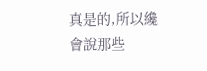真是的,所以纔會說那些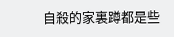自殺的家裏蹲都是些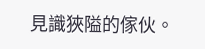見識狹隘的傢伙。